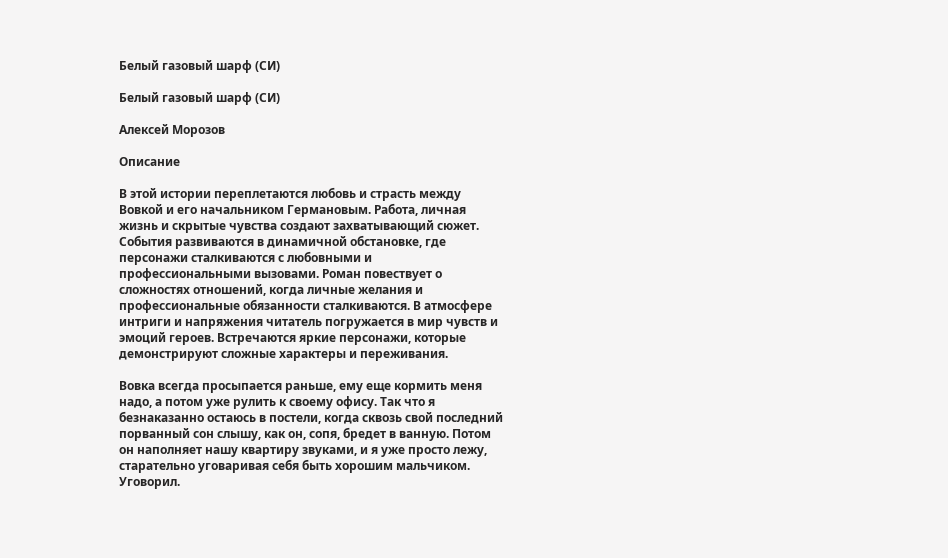Белый газовый шарф (СИ)

Белый газовый шарф (СИ)

Алексей Морозов

Описание

В этой истории переплетаются любовь и страсть между Вовкой и его начальником Германовым. Работа, личная жизнь и скрытые чувства создают захватывающий сюжет. События развиваются в динамичной обстановке, где персонажи сталкиваются с любовными и профессиональными вызовами. Роман повествует о сложностях отношений, когда личные желания и профессиональные обязанности сталкиваются. В атмосфере интриги и напряжения читатель погружается в мир чувств и эмоций героев. Встречаются яркие персонажи, которые демонстрируют сложные характеры и переживания.

Вовка всегда просыпается раньше, ему еще кормить меня надо, а потом уже рулить к своему офису. Так что я безнаказанно остаюсь в постели, когда сквозь свой последний порванный сон слышу, как он, сопя, бредет в ванную. Потом он наполняет нашу квартиру звуками, и я уже просто лежу, старательно уговаривая себя быть хорошим мальчиком. Уговорил.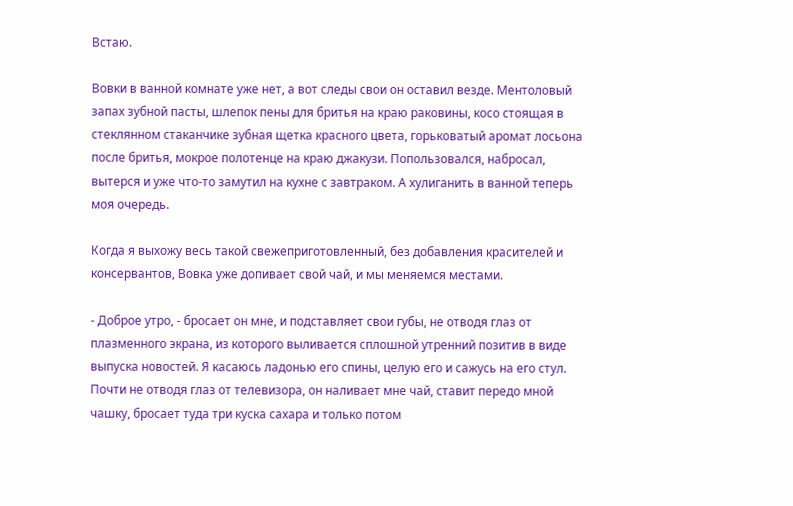Встаю.

Вовки в ванной комнате уже нет, а вот следы свои он оставил везде. Ментоловый запах зубной пасты, шлепок пены для бритья на краю раковины, косо стоящая в стеклянном стаканчике зубная щетка красного цвета, горьковатый аромат лосьона после бритья, мокрое полотенце на краю джакузи. Попользовался, набросал, вытерся и уже что-то замутил на кухне с завтраком. А хулиганить в ванной теперь моя очередь.

Когда я выхожу весь такой свежеприготовленный, без добавления красителей и консервантов, Вовка уже допивает свой чай, и мы меняемся местами.

- Доброе утро, - бросает он мне, и подставляет свои губы, не отводя глаз от плазменного экрана, из которого выливается сплошной утренний позитив в виде выпуска новостей. Я касаюсь ладонью его спины, целую его и сажусь на его стул. Почти не отводя глаз от телевизора, он наливает мне чай, ставит передо мной чашку, бросает туда три куска сахара и только потом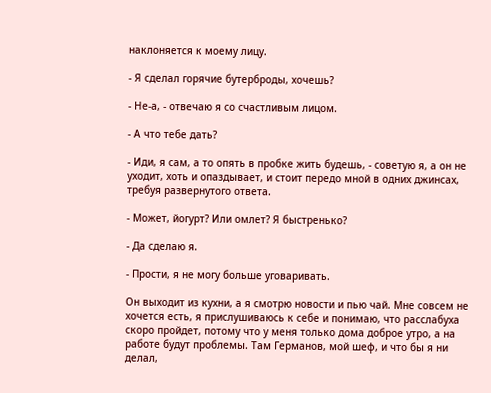наклоняется к моему лицу.

- Я сделал горячие бутерброды, хочешь?

- Не-а, - отвечаю я со счастливым лицом.

- А что тебе дать?

- Иди, я сам, а то опять в пробке жить будешь, - советую я, а он не уходит, хоть и опаздывает, и стоит передо мной в одних джинсах, требуя развернутого ответа.

- Может, йогурт? Или омлет? Я быстренько?

- Да сделаю я.

- Прости, я не могу больше уговаривать.

Он выходит из кухни, а я смотрю новости и пью чай. Мне совсем не хочется есть, я прислушиваюсь к себе и понимаю, что расслабуха скоро пройдет, потому что у меня только дома доброе утро, а на работе будут проблемы. Там Германов, мой шеф, и что бы я ни делал,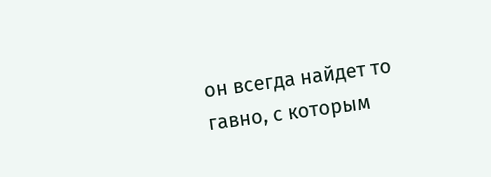он всегда найдет то гавно, с которым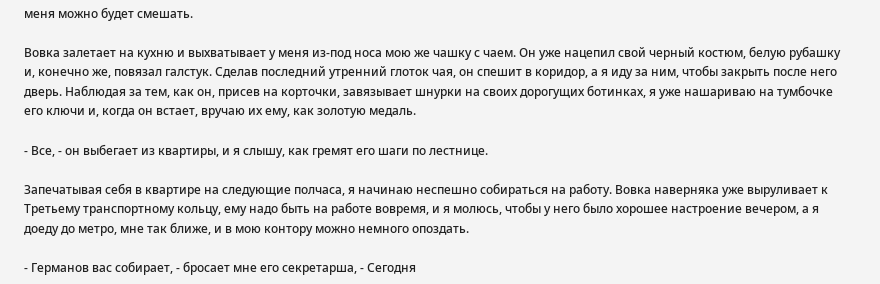меня можно будет смешать.

Вовка залетает на кухню и выхватывает у меня из-под носа мою же чашку с чаем. Он уже нацепил свой черный костюм, белую рубашку и, конечно же, повязал галстук. Сделав последний утренний глоток чая, он спешит в коридор, а я иду за ним, чтобы закрыть после него дверь. Наблюдая за тем, как он, присев на корточки, завязывает шнурки на своих дорогущих ботинках, я уже нашариваю на тумбочке его ключи и, когда он встает, вручаю их ему, как золотую медаль.

- Все, - он выбегает из квартиры, и я слышу, как гремят его шаги по лестнице.

Запечатывая себя в квартире на следующие полчаса, я начинаю неспешно собираться на работу. Вовка наверняка уже выруливает к Третьему транспортному кольцу, ему надо быть на работе вовремя, и я молюсь, чтобы у него было хорошее настроение вечером, а я доеду до метро, мне так ближе, и в мою контору можно немного опоздать.

- Германов вас собирает, - бросает мне его секретарша, - Сегодня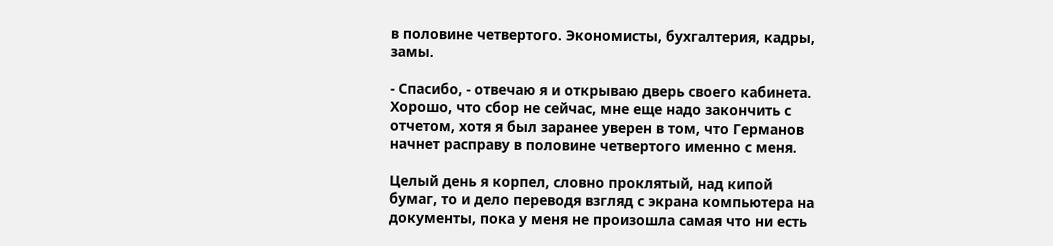в половине четвертого. Экономисты, бухгалтерия, кадры, замы.

- Спасибо, - отвечаю я и открываю дверь своего кабинета. Хорошо, что сбор не сейчас, мне еще надо закончить с отчетом, хотя я был заранее уверен в том, что Германов начнет расправу в половине четвертого именно с меня.

Целый день я корпел, словно проклятый, над кипой бумаг, то и дело переводя взгляд с экрана компьютера на документы, пока у меня не произошла самая что ни есть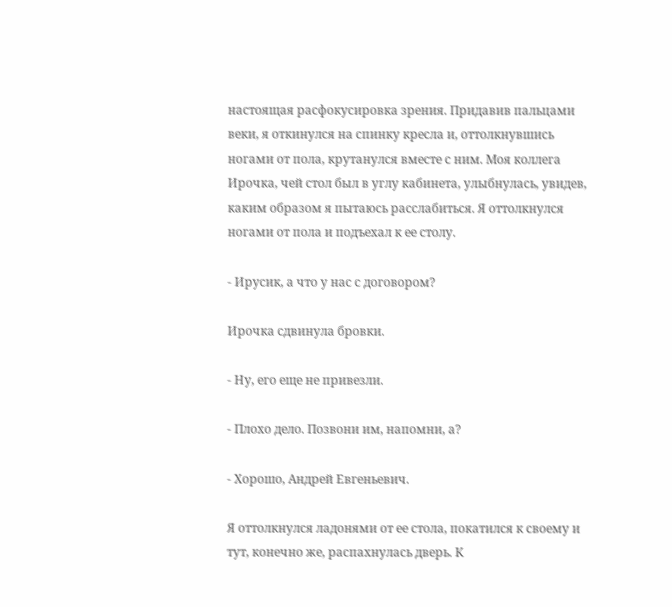настоящая расфокусировка зрения. Придавив пальцами веки, я откинулся на спинку кресла и, оттолкнувшись ногами от пола, крутанулся вместе с ним. Моя коллега Ирочка, чей стол был в углу кабинета, улыбнулась, увидев, каким образом я пытаюсь расслабиться. Я оттолкнулся ногами от пола и подъехал к ее столу.

- Ирусик, а что у нас с договором?

Ирочка сдвинула бровки.

- Ну, его еще не привезли.

- Плохо дело. Позвони им, напомни, а?

- Хорошо, Андрей Евгеньевич.

Я оттолкнулся ладонями от ее стола, покатился к своему и тут, конечно же, распахнулась дверь. К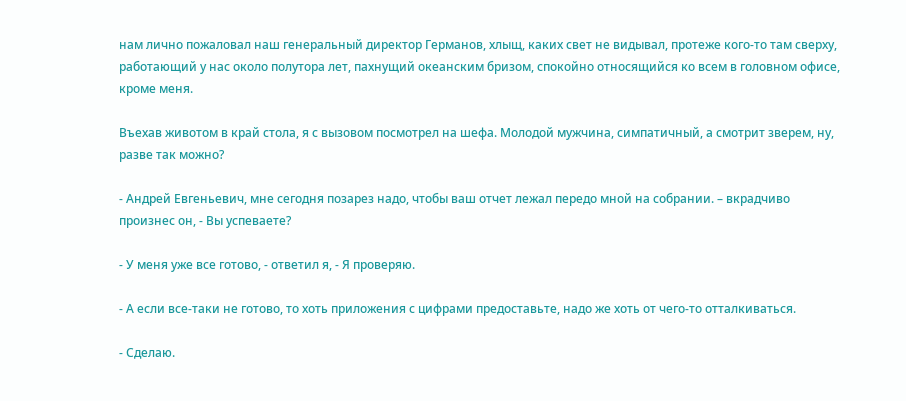нам лично пожаловал наш генеральный директор Германов, хлыщ, каких свет не видывал, протеже кого-то там сверху, работающий у нас около полутора лет, пахнущий океанским бризом, спокойно относящийся ко всем в головном офисе, кроме меня.

Въехав животом в край стола, я с вызовом посмотрел на шефа. Молодой мужчина, симпатичный, а смотрит зверем, ну, разве так можно?

- Андрей Евгеньевич, мне сегодня позарез надо, чтобы ваш отчет лежал передо мной на собрании. – вкрадчиво произнес он, - Вы успеваете?

- У меня уже все готово, - ответил я, - Я проверяю.

- А если все-таки не готово, то хоть приложения с цифрами предоставьте, надо же хоть от чего-то отталкиваться.

- Сделаю.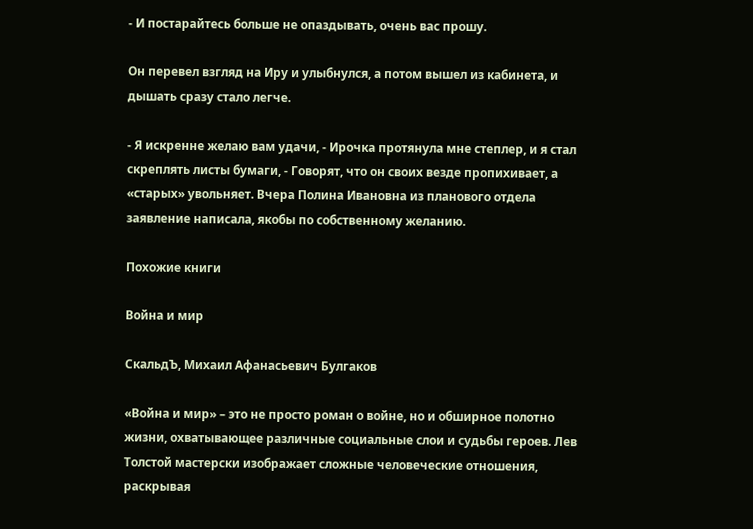- И постарайтесь больше не опаздывать, очень вас прошу.

Он перевел взгляд на Иру и улыбнулся, а потом вышел из кабинета, и дышать сразу стало легче.

- Я искренне желаю вам удачи, - Ирочка протянула мне степлер, и я стал скреплять листы бумаги, - Говорят, что он своих везде пропихивает, а «старых» увольняет. Вчера Полина Ивановна из планового отдела заявление написала, якобы по собственному желанию.

Похожие книги

Война и мир

СкальдЪ, Михаил Афанасьевич Булгаков

«Война и мир» – это не просто роман о войне, но и обширное полотно жизни, охватывающее различные социальные слои и судьбы героев. Лев Толстой мастерски изображает сложные человеческие отношения, раскрывая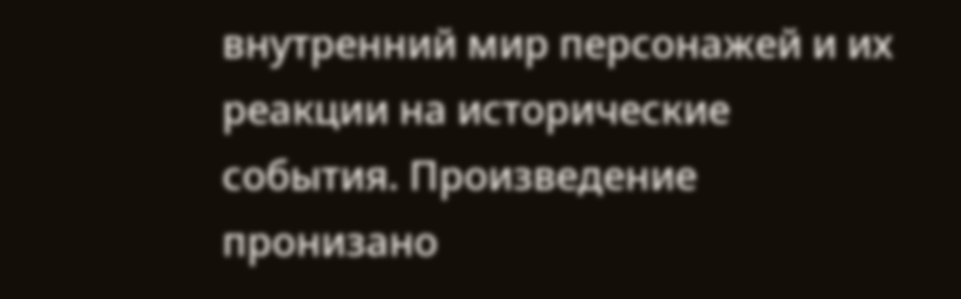внутренний мир персонажей и их реакции на исторические события. Произведение пронизано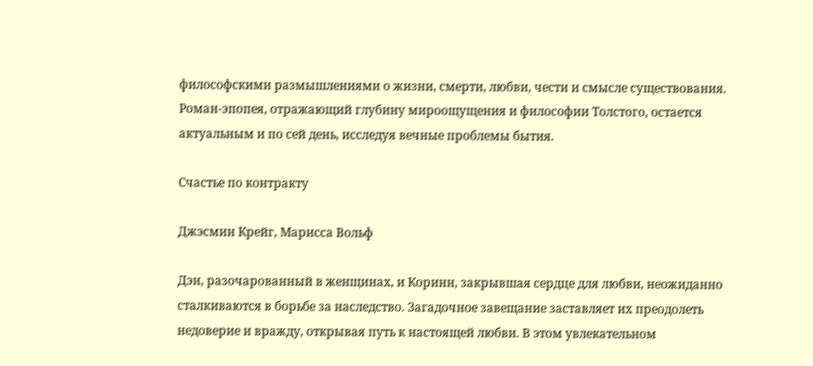философскими размышлениями о жизни, смерти, любви, чести и смысле существования. Роман-эпопея, отражающий глубину мироощущения и философии Толстого, остается актуальным и по сей день, исследуя вечные проблемы бытия.

Счастье по контракту

Джэсмин Крейг, Марисса Вольф

Дэн, разочарованный в женщинах, и Коринн, закрывшая сердце для любви, неожиданно сталкиваются в борьбе за наследство. Загадочное завещание заставляет их преодолеть недоверие и вражду, открывая путь к настоящей любви. В этом увлекательном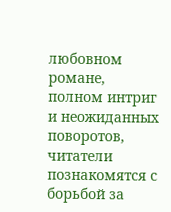любовном романе, полном интриг и неожиданных поворотов, читатели познакомятся с борьбой за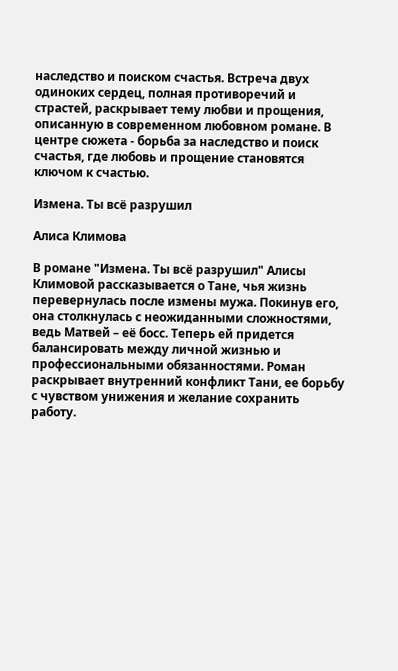наследство и поиском счастья. Встреча двух одиноких сердец, полная противоречий и страстей, раскрывает тему любви и прощения, описанную в современном любовном романе. В центре сюжета - борьба за наследство и поиск счастья, где любовь и прощение становятся ключом к счастью.

Измена. Ты всё разрушил

Алиса Климова

В романе "Измена. Ты всё разрушил" Алисы Климовой рассказывается о Тане, чья жизнь перевернулась после измены мужа. Покинув его, она столкнулась с неожиданными сложностями, ведь Матвей – её босс. Теперь ей придется балансировать между личной жизнью и профессиональными обязанностями. Роман раскрывает внутренний конфликт Тани, ее борьбу с чувством унижения и желание сохранить работу.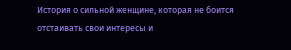История о сильной женщине, которая не боится отстаивать свои интересы и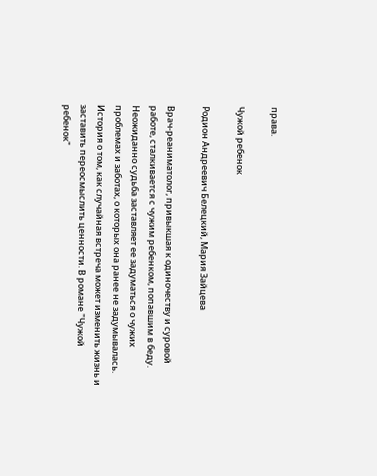права.

Чужой ребенок

Родион Андреевич Белецкий, Мария Зайцева

Врач-реаниматолог, привыкшая к одиночеству и суровой работе, сталкивается с чужим ребенком, попавшим в беду. Неожиданно судьба заставляет ее задуматься о чужих проблемах и заботах, о которых она ранее не задумывалась. История о том, как случайная встреча может изменить жизнь и заставить переосмыслить ценности. В романе "Чужой ребенок"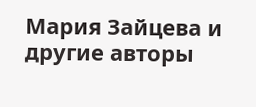Мария Зайцева и другие авторы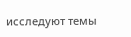исследуют темы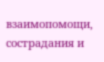взаимопомощи, сострадания и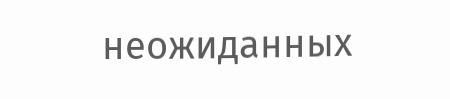неожиданных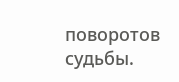поворотов судьбы.